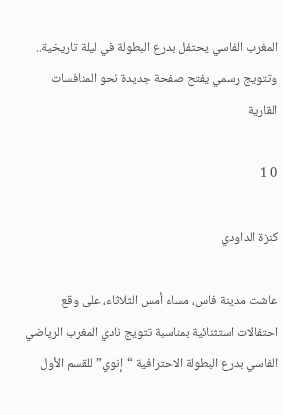المغرب الفاسي يحتفل بدرع البطولة في ليلة تاريخية.. وتتويج رسمي يفتح صفحة جديدة نحو المنافسات القارية

0 1

كنزة الداودي

عاشت مدينة فاس، مساء أمس الثلاثاء، على وقع احتفالات استثنائية بمناسبة تتويج نادي المغرب الرياضي الفاسي بدرع البطولة الاحترافية “إنوي” للقسم الأول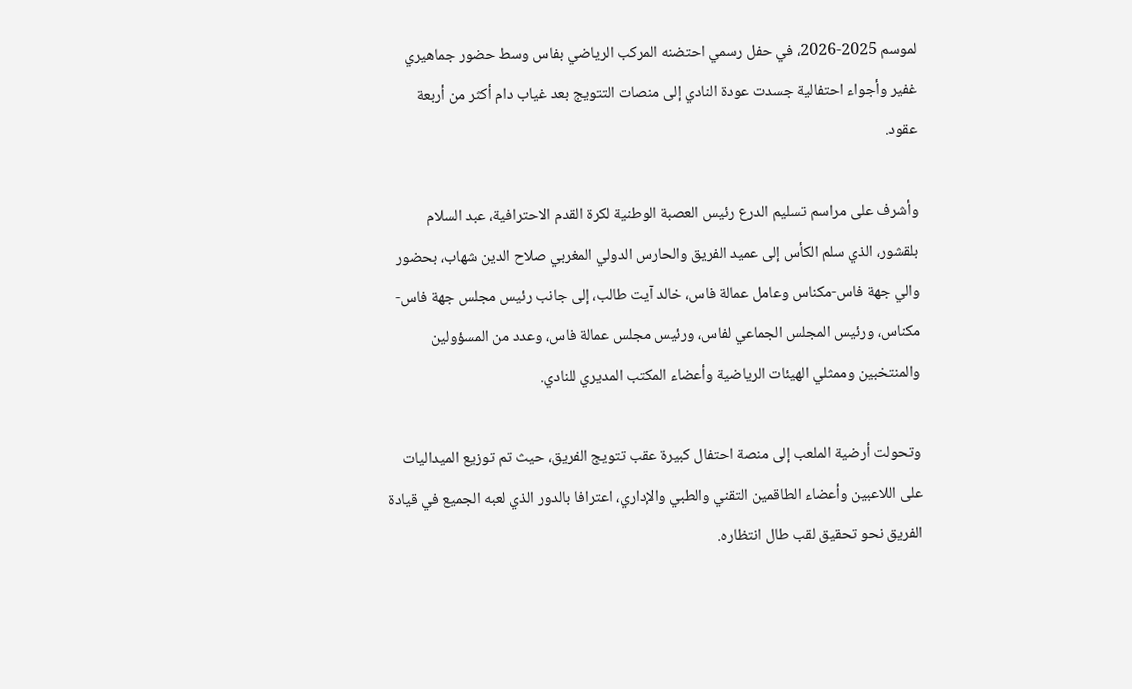لموسم 2025-2026، في حفل رسمي احتضنه المركب الرياضي بفاس وسط حضور جماهيري غفير وأجواء احتفالية جسدت عودة النادي إلى منصات التتويج بعد غياب دام أكثر من أربعة عقود.

وأشرف على مراسم تسليم الدرع رئيس العصبة الوطنية لكرة القدم الاحترافية، عبد السلام بلقشور، الذي سلم الكأس إلى عميد الفريق والحارس الدولي المغربي صلاح الدين شهاب، بحضور والي جهة فاس-مكناس وعامل عمالة فاس، خالد آيت طالب، إلى جانب رئيس مجلس جهة فاس-مكناس، ورئيس المجلس الجماعي لفاس، ورئيس مجلس عمالة فاس، وعدد من المسؤولين والمنتخبين وممثلي الهيئات الرياضية وأعضاء المكتب المديري للنادي.

وتحولت أرضية الملعب إلى منصة احتفال كبيرة عقب تتويج الفريق، حيث تم توزيع الميداليات على اللاعبين وأعضاء الطاقمين التقني والطبي والإداري، اعترافا بالدور الذي لعبه الجميع في قيادة الفريق نحو تحقيق لقب طال انتظاره.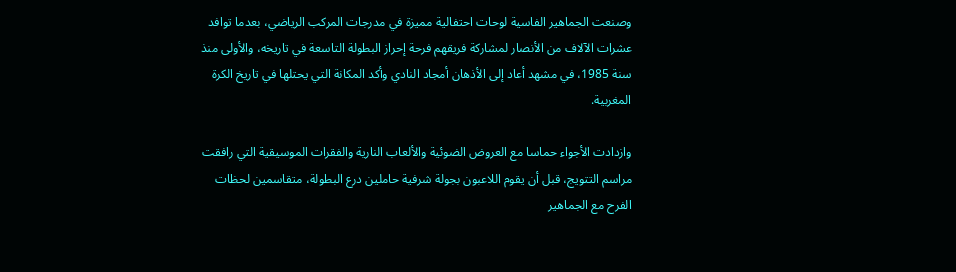وصنعت الجماهير الفاسية لوحات احتفالية مميزة في مدرجات المركب الرياضي، بعدما توافد عشرات الآلاف من الأنصار لمشاركة فريقهم فرحة إحراز البطولة التاسعة في تاريخه، والأولى منذ سنة 1985، في مشهد أعاد إلى الأذهان أمجاد النادي وأكد المكانة التي يحتلها في تاريخ الكرة المغربية.

وازدادت الأجواء حماسا مع العروض الضوئية والألعاب النارية والفقرات الموسيقية التي رافقت مراسم التتويج، قبل أن يقوم اللاعبون بجولة شرفية حاملين درع البطولة، متقاسمين لحظات الفرح مع الجماهير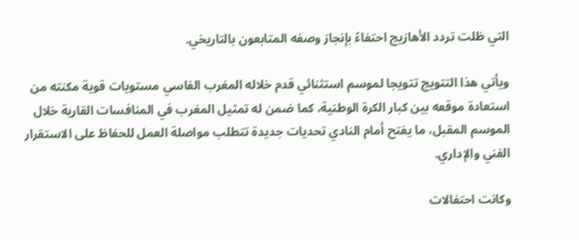التي ظلت تردد الأهازيج احتفاءً بإنجاز وصفه المتابعون بالتاريخي.

ويأتي هذا التتويج تتويجا لموسم استثنائي قدم خلاله المغرب الفاسي مستويات قوية مكنته من استعادة موقعه بين كبار الكرة الوطنية، كما ضمن له تمثيل المغرب في المنافسات القارية خلال الموسم المقبل، ما يفتح أمام النادي تحديات جديدة تتطلب مواصلة العمل للحفاظ على الاستقرار الفني والإداري.

وكانت احتفالات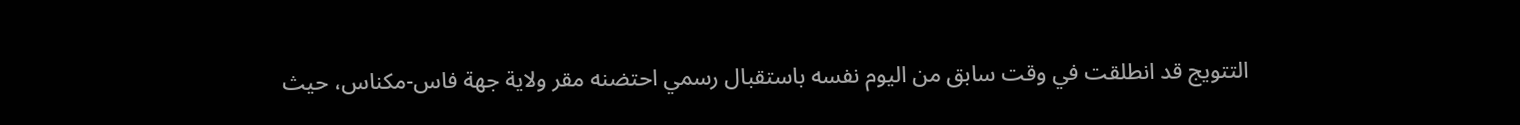التتويج قد انطلقت في وقت سابق من اليوم نفسه باستقبال رسمي احتضنه مقر ولاية جهة فاس-مكناس، حيث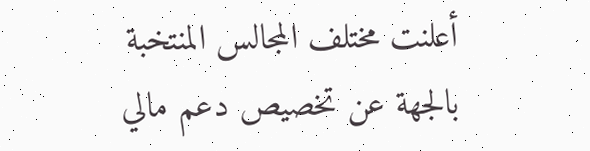أعلنت مختلف المجالس المنتخبة بالجهة عن تخصيص دعم مالي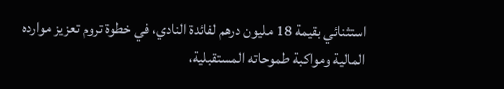استثنائي بقيمة 18 مليون درهم لفائدة النادي، في خطوة تروم تعزيز موارده المالية ومواكبة طموحاته المستقبلية،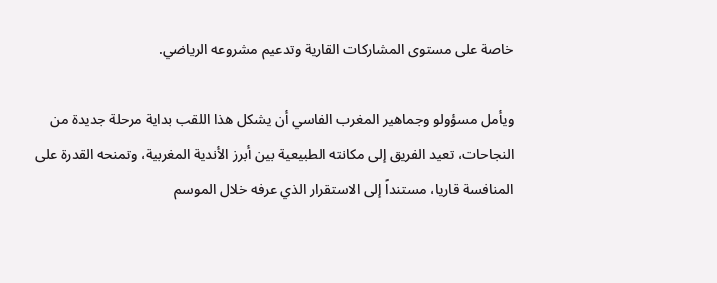خاصة على مستوى المشاركات القارية وتدعيم مشروعه الرياضي.

ويأمل مسؤولو وجماهير المغرب الفاسي أن يشكل هذا اللقب بداية مرحلة جديدة من النجاحات، تعيد الفريق إلى مكانته الطبيعية بين أبرز الأندية المغربية، وتمنحه القدرة على المنافسة قاريا، مستنداً إلى الاستقرار الذي عرفه خلال الموسم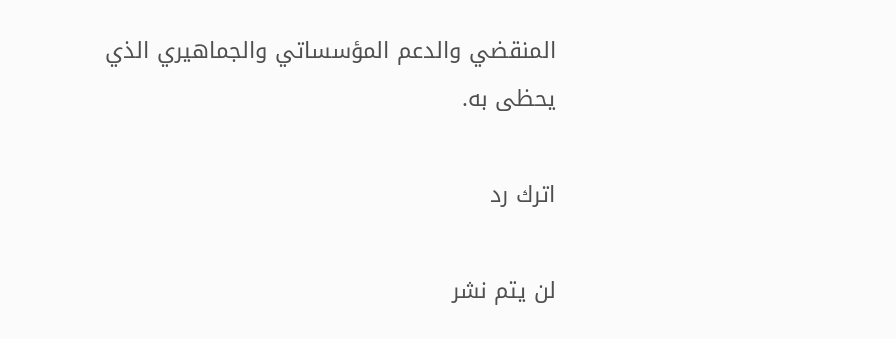المنقضي والدعم المؤسساتي والجماهيري الذي يحظى به.

اترك رد

لن يتم نشر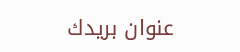عنوان بريدك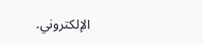الإلكتروني.